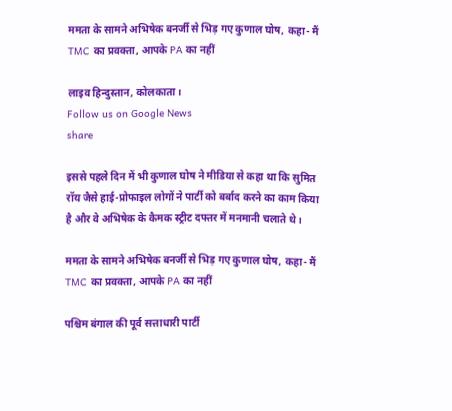ममता के सामने अभिषेक बनर्जी से भिड़ गए कुणाल घोष, कहा- मैं TMC का प्रवक्ता, आपके PA का नहीं

लाइव हिन्दुस्तान, कोलकाता।
Follow us on Google News
share

इससे पहले दिन में भी कुणाल घोष ने मीडिया से कहा था कि सुमित रॉय जैसे हाई-प्रोफाइल लोगों ने पार्टी को बर्बाद करने का काम किया है और वे अभिषेक के कैमक स्ट्रीट दफ्तर में मनमानी चलाते थे।

ममता के सामने अभिषेक बनर्जी से भिड़ गए कुणाल घोष, कहा- मैं TMC का प्रवक्ता, आपके PA का नहीं

पश्चिम बंगाल की पूर्व सत्ताधारी पार्टी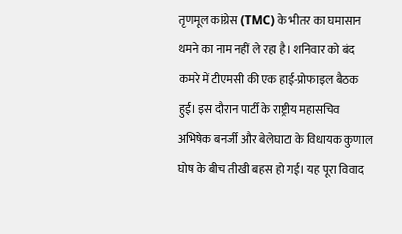तृणमूल कांग्रेस (TMC) के भीतर का घमासान थमने का नाम नहीं ले रहा है। शनिवार को बंद कमरे में टीएमसी की एक हाई-प्रोफाइल बैठक हुई। इस दौरान पार्टी के राष्ट्रीय महासचिव अभिषेक बनर्जी और बेलेघाटा के विधायक कुणाल घोष के बीच तीखी बहस हो गई। यह पूरा विवाद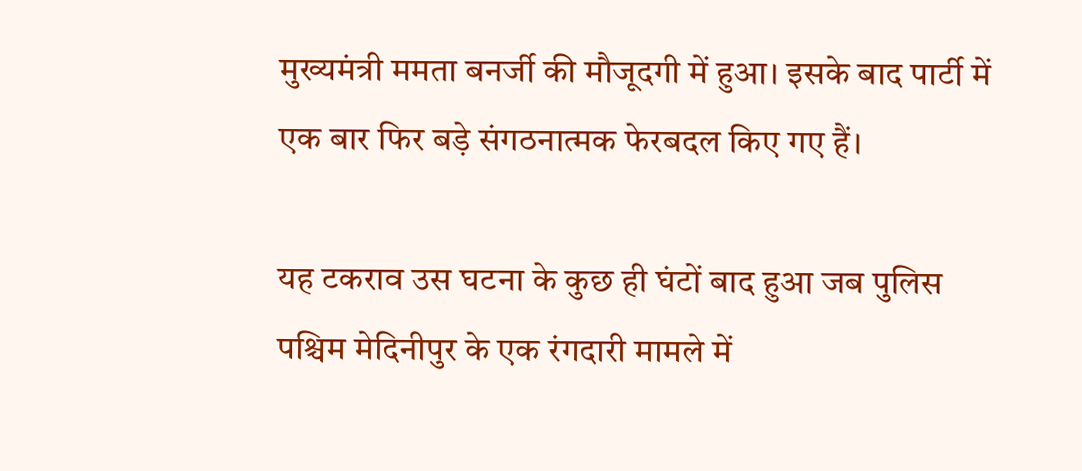मुख्यमंत्री ममता बनर्जी की मौजूदगी में हुआ। इसके बाद पार्टी में एक बार फिर बड़े संगठनात्मक फेरबदल किए गए हैं।

यह टकराव उस घटना के कुछ ही घंटों बाद हुआ जब पुलिस पश्चिम मेदिनीपुर के एक रंगदारी मामले में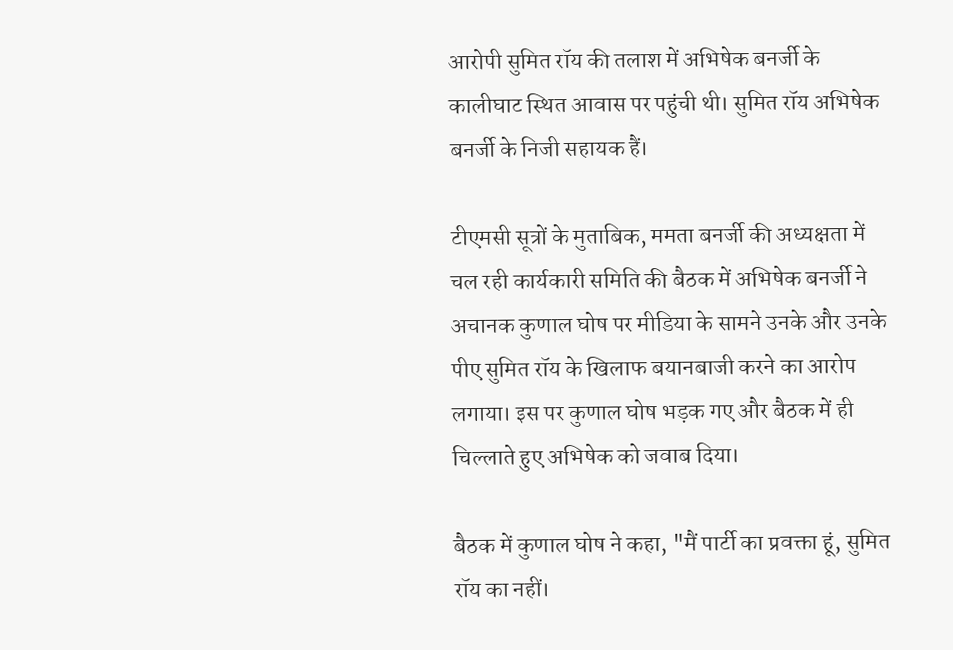आरोपी सुमित रॉय की तलाश में अभिषेक बनर्जी के कालीघाट स्थित आवास पर पहुंची थी। सुमित रॉय अभिषेक बनर्जी के निजी सहायक हैं।

टीएमसी सूत्रों के मुताबिक, ममता बनर्जी की अध्यक्षता में चल रही कार्यकारी समिति की बैठक में अभिषेक बनर्जी ने अचानक कुणाल घोष पर मीडिया के सामने उनके और उनके पीए सुमित रॉय के खिलाफ बयानबाजी करने का आरोप लगाया। इस पर कुणाल घोष भड़क गए और बैठक में ही चिल्लाते हुए अभिषेक को जवाब दिया।

बैठक में कुणाल घोष ने कहा, "मैं पार्टी का प्रवक्ता हूं, सुमित रॉय का नहीं।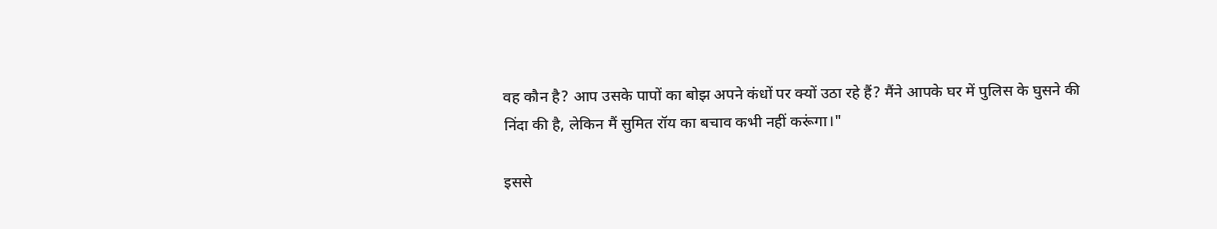वह कौन है? आप उसके पापों का बोझ अपने कंधों पर क्यों उठा रहे हैं? मैंने आपके घर में पुलिस के घुसने की निंदा की है, लेकिन मैं सुमित रॉय का बचाव कभी नहीं करूंगा।"

इससे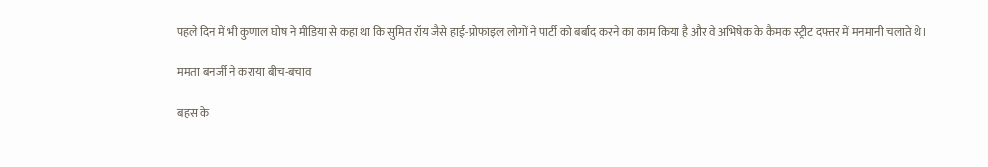पहले दिन में भी कुणाल घोष ने मीडिया से कहा था कि सुमित रॉय जैसे हाई-प्रोफाइल लोगों ने पार्टी को बर्बाद करने का काम किया है और वे अभिषेक के कैमक स्ट्रीट दफ्तर में मनमानी चलाते थे।

ममता बनर्जी ने कराया बीच-बचाव

बहस के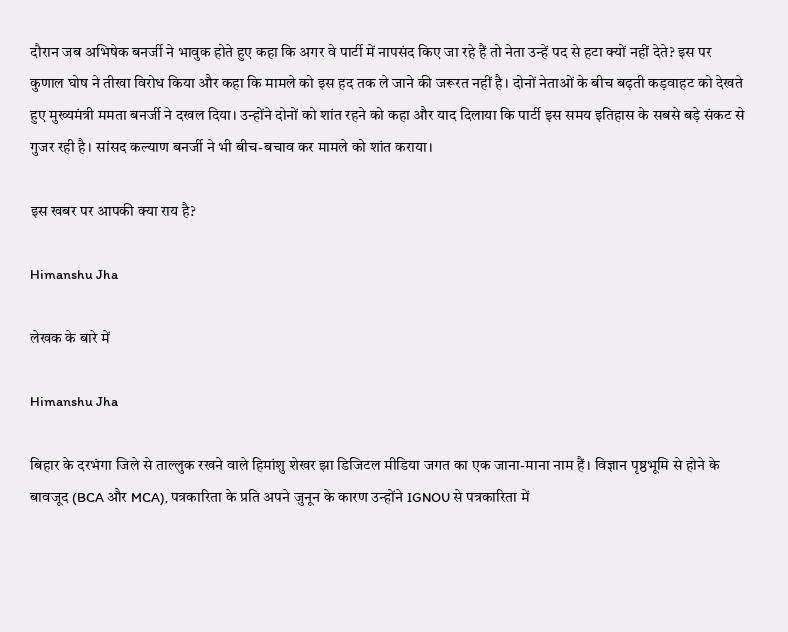दौरान जब अभिषेक बनर्जी ने भावुक होते हुए कहा कि अगर वे पार्टी में नापसंद किए जा रहे हैं तो नेता उन्हें पद से हटा क्यों नहीं देते? इस पर कुणाल घोष ने तीखा विरोध किया और कहा कि मामले को इस हद तक ले जाने की जरूरत नहीं है। दोनों नेताओं के बीच बढ़ती कड़वाहट को देखते हुए मुख्यमंत्री ममता बनर्जी ने दखल दिया। उन्होंने दोनों को शांत रहने को कहा और याद दिलाया कि पार्टी इस समय इतिहास के सबसे बड़े संकट से गुजर रही है। सांसद कल्याण बनर्जी ने भी बीच-बचाव कर मामले को शांत कराया।

इस खबर पर आपकी क्या राय है?

Himanshu Jha

लेखक के बारे में

Himanshu Jha

बिहार के दरभंगा जिले से ताल्लुक रखने वाले हिमांशु शेखर झा डिजिटल मीडिया जगत का एक जाना-माना नाम हैं। विज्ञान पृष्ठभूमि से होने के बावजूद (BCA और MCA), पत्रकारिता के प्रति अपने जुनून के कारण उन्होंने IGNOU से पत्रकारिता में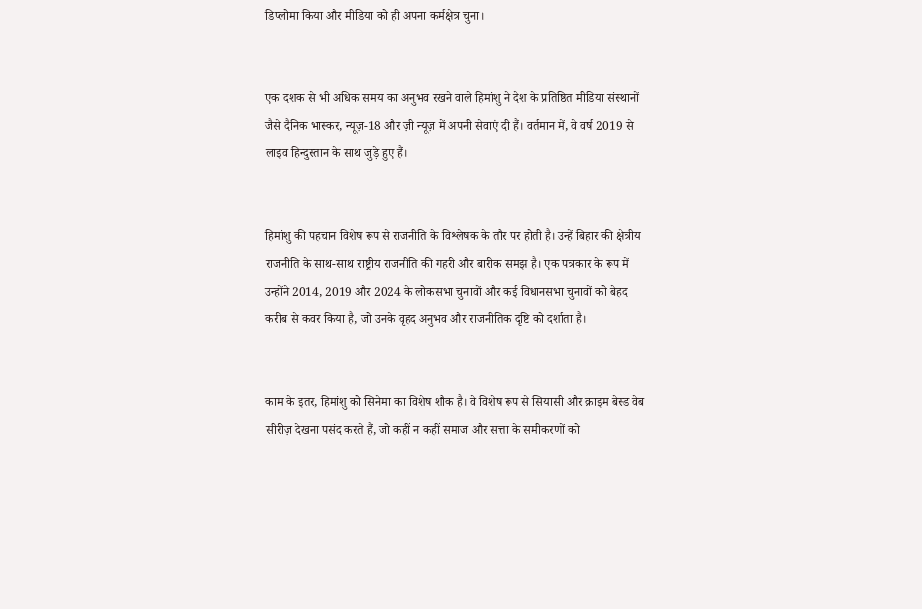डिप्लोमा किया और मीडिया को ही अपना कर्मक्षेत्र चुना।


एक दशक से भी अधिक समय का अनुभव रखने वाले हिमांशु ने देश के प्रतिष्ठित मीडिया संस्थानों जैसे दैनिक भास्कर, न्यूज़-18 और ज़ी न्यूज़ में अपनी सेवाएं दी हैं। वर्तमान में, वे वर्ष 2019 से लाइव हिन्दुस्तान के साथ जुड़े हुए हैं।


हिमांशु की पहचान विशेष रूप से राजनीति के विश्लेषक के तौर पर होती है। उन्हें बिहार की क्षेत्रीय राजनीति के साथ-साथ राष्ट्रीय राजनीति की गहरी और बारीक समझ है। एक पत्रकार के रूप में उन्होंने 2014, 2019 और 2024 के लोकसभा चुनावों और कई विधानसभा चुनावों को बेहद करीब से कवर किया है, जो उनके वृहद अनुभव और राजनीतिक दृष्टि को दर्शाता है।


काम के इतर, हिमांशु को सिनेमा का विशेष शौक है। वे विशेष रूप से सियासी और क्राइम बेस्ड वेब सीरीज़ देखना पसंद करते हैं, जो कहीं न कहीं समाज और सत्ता के समीकरणों को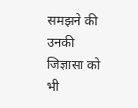समझने की उनकी जिज्ञासा को भी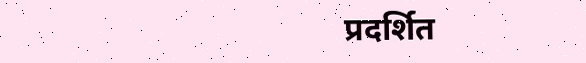प्रदर्शित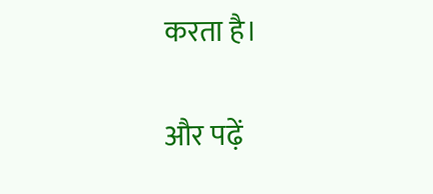करता है।

और पढ़ें